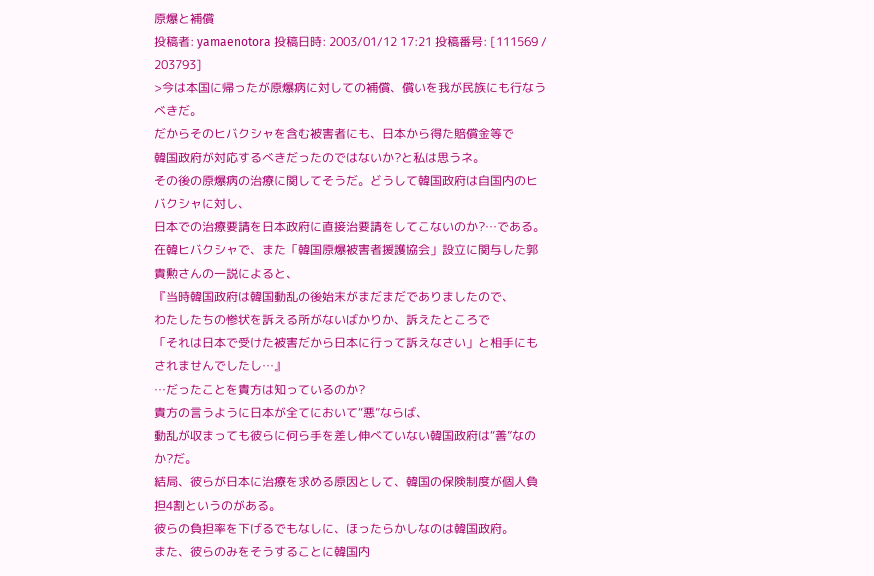原爆と補償
投稿者: yamaenotora 投稿日時: 2003/01/12 17:21 投稿番号: [111569 / 203793]
>今は本国に帰ったが原爆病に対しての補償、償いを我が民族にも行なうべきだ。
だからそのヒバクシャを含む被害者にも、日本から得た賠償金等で
韓国政府が対応するべきだったのではないか?と私は思うネ。
その後の原爆病の治療に関してそうだ。どうして韓国政府は自国内のヒバクシャに対し、
日本での治療要請を日本政府に直接治要請をしてこないのか?…である。
在韓ヒバクシャで、また「韓国原爆被害者援護協会」設立に関与した郭貴勲さんの一説によると、
『当時韓国政府は韓国動乱の後始末がまだまだでありましたので、
わたしたちの惨状を訴える所がないばかりか、訴えたところで
「それは日本で受けた被害だから日本に行って訴えなさい」と相手にもされませんでしたし…』
…だったことを貴方は知っているのか?
貴方の言うように日本が全てにおいて“悪”ならば、
動乱が収まっても彼らに何ら手を差し伸べていない韓国政府は“善”なのか?だ。
結局、彼らが日本に治療を求める原因として、韓国の保険制度が個人負担4割というのがある。
彼らの負担率を下げるでもなしに、ほったらかしなのは韓国政府。
また、彼らのみをそうすることに韓国内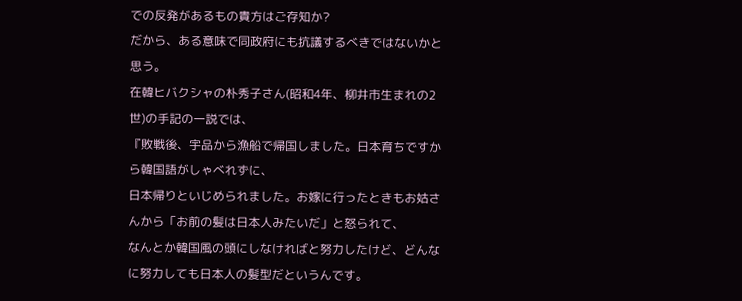での反発があるもの貴方はご存知か?
だから、ある意味で同政府にも抗議するべきではないかと思う。
在韓ヒバクシャの朴秀子さん(昭和4年、柳井市生まれの2世)の手記の一説では、
『敗戦後、宇品から漁船で帰国しました。日本育ちですから韓国語がしゃべれずに、
日本帰りといじめられました。お嫁に行ったときもお姑さんから「お前の髪は日本人みたいだ」と怒られて、
なんとか韓国風の頭にしなければと努力したけど、どんなに努力しても日本人の髪型だというんです。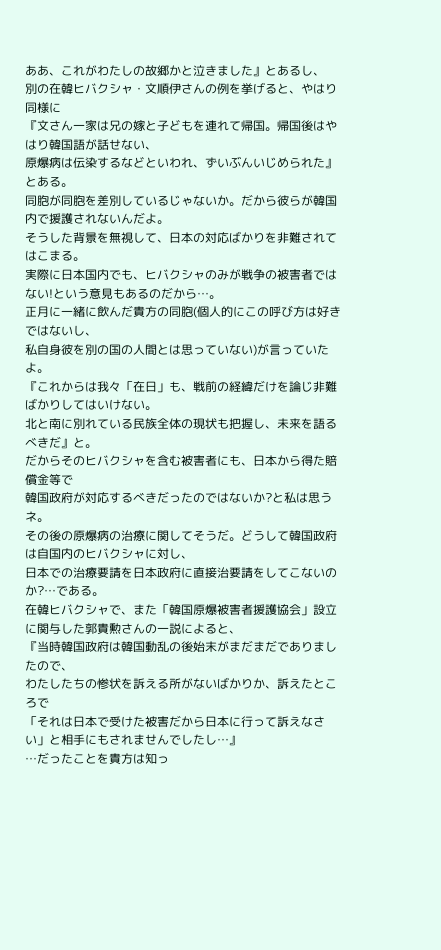ああ、これがわたしの故郷かと泣きました』とあるし、
別の在韓ヒバクシャ・文順伊さんの例を挙げると、やはり同様に
『文さん一家は兄の嫁と子どもを連れて帰国。帰国後はやはり韓国語が話せない、
原爆病は伝染するなどといわれ、ずいぶんいじめられた』とある。
同胞が同胞を差別しているじゃないか。だから彼らが韓国内で援護されないんだよ。
そうした背景を無視して、日本の対応ばかりを非難されてはこまる。
実際に日本国内でも、ヒバクシャのみが戦争の被害者ではない!という意見もあるのだから…。
正月に一緒に飲んだ貴方の同胞(個人的にこの呼び方は好きではないし、
私自身彼を別の国の人間とは思っていない)が言っていたよ。
『これからは我々「在日」も、戦前の経緯だけを論じ非難ばかりしてはいけない。
北と南に別れている民族全体の現状も把握し、未来を語るべきだ』と。
だからそのヒバクシャを含む被害者にも、日本から得た賠償金等で
韓国政府が対応するべきだったのではないか?と私は思うネ。
その後の原爆病の治療に関してそうだ。どうして韓国政府は自国内のヒバクシャに対し、
日本での治療要請を日本政府に直接治要請をしてこないのか?…である。
在韓ヒバクシャで、また「韓国原爆被害者援護協会」設立に関与した郭貴勲さんの一説によると、
『当時韓国政府は韓国動乱の後始末がまだまだでありましたので、
わたしたちの惨状を訴える所がないばかりか、訴えたところで
「それは日本で受けた被害だから日本に行って訴えなさい」と相手にもされませんでしたし…』
…だったことを貴方は知っ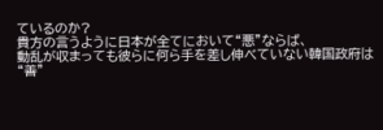ているのか?
貴方の言うように日本が全てにおいて“悪”ならば、
動乱が収まっても彼らに何ら手を差し伸べていない韓国政府は“善”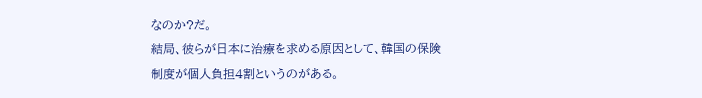なのか?だ。
結局、彼らが日本に治療を求める原因として、韓国の保険制度が個人負担4割というのがある。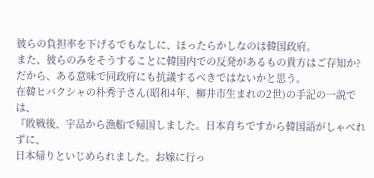彼らの負担率を下げるでもなしに、ほったらかしなのは韓国政府。
また、彼らのみをそうすることに韓国内での反発があるもの貴方はご存知か?
だから、ある意味で同政府にも抗議するべきではないかと思う。
在韓ヒバクシャの朴秀子さん(昭和4年、柳井市生まれの2世)の手記の一説では、
『敗戦後、宇品から漁船で帰国しました。日本育ちですから韓国語がしゃべれずに、
日本帰りといじめられました。お嫁に行っ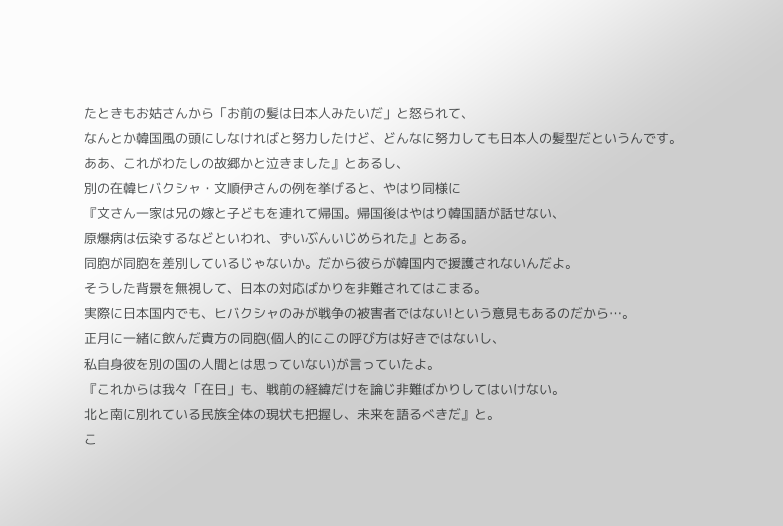たときもお姑さんから「お前の髪は日本人みたいだ」と怒られて、
なんとか韓国風の頭にしなければと努力したけど、どんなに努力しても日本人の髪型だというんです。
ああ、これがわたしの故郷かと泣きました』とあるし、
別の在韓ヒバクシャ・文順伊さんの例を挙げると、やはり同様に
『文さん一家は兄の嫁と子どもを連れて帰国。帰国後はやはり韓国語が話せない、
原爆病は伝染するなどといわれ、ずいぶんいじめられた』とある。
同胞が同胞を差別しているじゃないか。だから彼らが韓国内で援護されないんだよ。
そうした背景を無視して、日本の対応ばかりを非難されてはこまる。
実際に日本国内でも、ヒバクシャのみが戦争の被害者ではない!という意見もあるのだから…。
正月に一緒に飲んだ貴方の同胞(個人的にこの呼び方は好きではないし、
私自身彼を別の国の人間とは思っていない)が言っていたよ。
『これからは我々「在日」も、戦前の経緯だけを論じ非難ばかりしてはいけない。
北と南に別れている民族全体の現状も把握し、未来を語るべきだ』と。
こ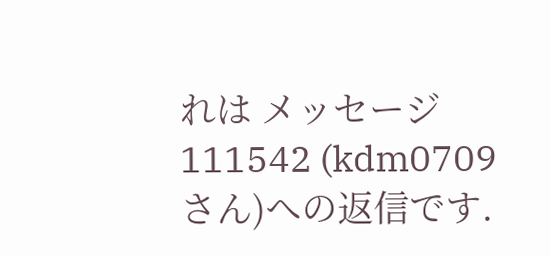れは メッセージ 111542 (kdm0709 さん)への返信です.